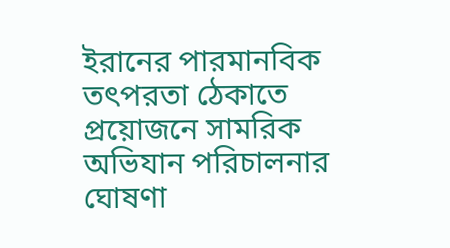ইরানের পারমানবিক তৎপরতা ঠেকাতে প্রয়োজনে সামরিক অভিযান পরিচালনার ঘোষণা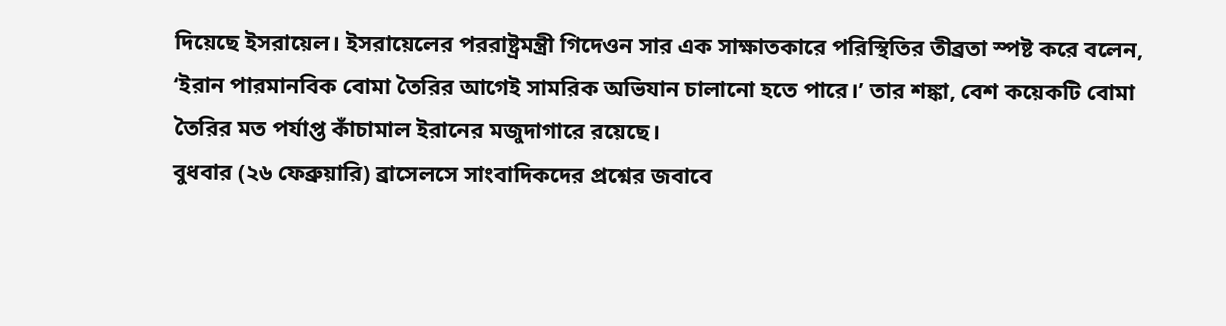দিয়েছে ইসরায়েল। ইসরায়েলের পররাষ্ট্রমন্ত্রী গিদেওন সার এক সাক্ষাতকারে পরিস্থিতির তীব্রতা স্পষ্ট করে বলেন, ‘ইরান পারমানবিক বোমা তৈরির আগেই সামরিক অভিযান চালানো হতে পারে।’ তার শঙ্কা, বেশ কয়েকটি বোমা তৈরির মত পর্যাপ্ত কাঁচামাল ইরানের মজুদাগারে রয়েছে।
বুধবার (২৬ ফেব্রুয়ারি) ব্রাসেলসে সাংবাদিকদের প্রশ্নের জবাবে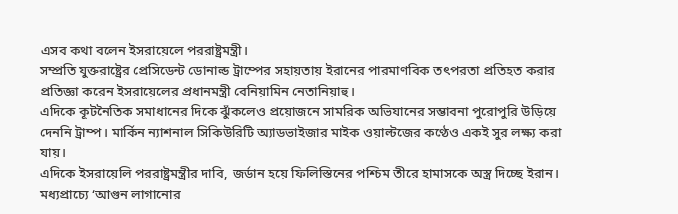এসব কথা বলেন ইসরায়েলে পররাষ্ট্রমন্ত্রী।
সম্প্রতি যুক্তরাষ্ট্রের প্রেসিডেন্ট ডোনাল্ড ট্রাম্পের সহায়তায় ইরানের পারমাণবিক তৎপরতা প্রতিহত করার প্রতিজ্ঞা করেন ইসরায়েলের প্রধানমন্ত্রী বেনিয়ামিন নেতানিয়াহু।
এদিকে কূটনৈতিক সমাধানের দিকে ঝুঁকলেও প্রয়োজনে সামরিক অভিযানের সম্ভাবনা পুরোপুরি উড়িয়ে দেননি ট্রাম্প। মার্কিন ন্যাশনাল সিকিউরিটি অ্যাডভাইজার মাইক ওয়াল্টজের কণ্ঠেও একই সুর লক্ষ্য করা যায়।
এদিকে ইসরায়েলি পররাষ্ট্রমন্ত্রীর দাবি, জর্ডান হয়ে ফিলিস্তিনের পশ্চিম তীরে হামাসকে অস্ত্র দিচ্ছে ইরান। মধ্যপ্রাচ্যে ‘আগুন লাগানোর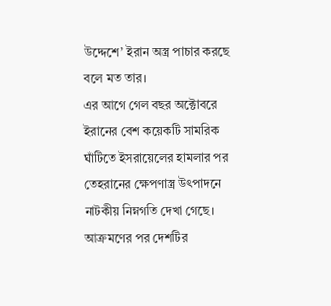উদ্দেশে’ ইরান অস্ত্র পাচার করছে বলে মত তার।
এর আগে গেল বছর অক্টোবরে ইরানের বেশ কয়েকটি সামরিক ঘাঁটিতে ইসরায়েলের হামলার পর তেহরানের ক্ষেপণাস্ত্র উৎপাদনে নাটকীয় নিম্নগতি দেখা গেছে। আক্রমণের পর দেশটির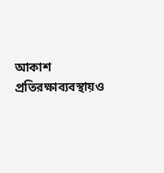আকাশ প্রতিরক্ষাব্যবস্থায়ও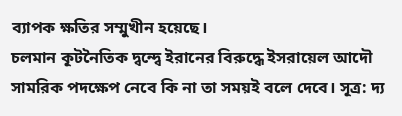ব্যাপক ক্ষতির সম্মুখীন হয়েছে।
চলমান কূটনৈতিক দ্বন্দ্বে ইরানের বিরুদ্ধে ইসরায়েল আদৌ সামরিক পদক্ষেপ নেবে কি না তা সময়ই বলে দেবে। সূত্র: দ্য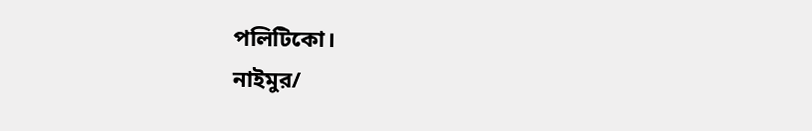পলিটিকো।
নাইমুর/